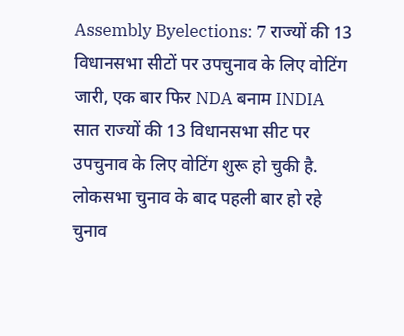Assembly Byelections: 7 राज्यों की 13 विधानसभा सीटों पर उपचुनाव के लिए वोटिंग जारी, एक बार फिर NDA बनाम INDIA
सात राज्यों की 13 विधानसभा सीट पर उपचुनाव के लिए वोटिंग शुरू हो चुकी है. लोकसभा चुनाव के बाद पहली बार हो रहे चुनाव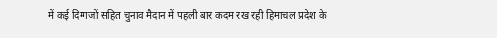में कई दिग्गजों सहित चुनाव मैदान में पहली बार कदम रख रही हिमाचल प्रदेश के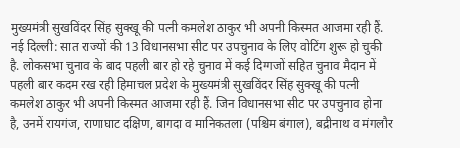मुख्यमंत्री सुखविंदर सिंह सुक्खू की पत्नी कमलेश ठाकुर भी अपनी किस्मत आजमा रही हैं.
नई दिल्ली: सात राज्यों की 13 विधानसभा सीट पर उपचुनाव के लिए वोटिंग शुरू हो चुकी है. लोकसभा चुनाव के बाद पहली बार हो रहे चुनाव में कई दिग्गजों सहित चुनाव मैदान में पहली बार कदम रख रही हिमाचल प्रदेश के मुख्यमंत्री सुखविंदर सिंह सुक्खू की पत्नी कमलेश ठाकुर भी अपनी किस्मत आजमा रही हैं. जिन विधानसभा सीट पर उपचुनाव होना है, उनमें रायगंज, राणाघाट दक्षिण, बागदा व मानिकतला (पश्चिम बंगाल), बद्रीनाथ व मंगलौर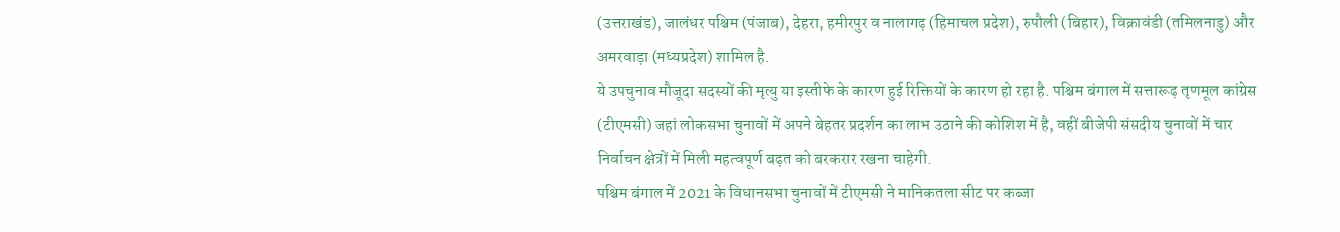(उत्तराखंड), जालंधर पश्चिम (पंजाब), देहरा, हमीरपुर व नालागढ़ (हिमाचल प्रदेश), रुपौली (बिहार), विक्रावंडी (तमिलनाडु) और अमरवाड़ा (मध्यप्रदेश) शामिल है.
ये उपचुनाव मौजूदा सदस्यों की मृत्यु या इस्तीफे के कारण हुई रिक्तियों के कारण हो रहा है. पश्चिम बंगाल में सत्तारूढ़ तृणमूल कांग्रेस (टीएमसी) जहां लोकसभा चुनावों में अपने बेहतर प्रदर्शन का लाभ उठाने की कोशिश में है, वहीं बीजेपी संसदीय चुनावों में चार निर्वाचन क्षेत्रों में मिली महत्वपूर्ण बढ़त को बरकरार रखना चाहेगी.
पश्चिम बंगाल में 2021 के विधानसभा चुनावों में टीएमसी ने मानिकतला सीट पर कब्जा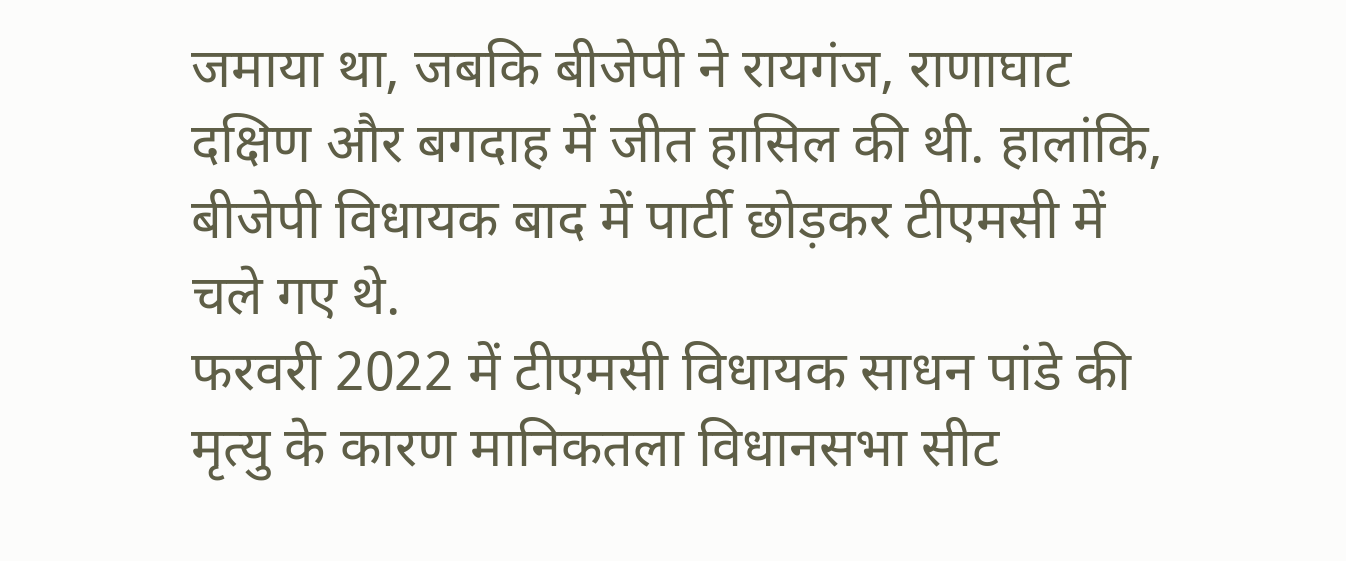जमाया था, जबकि बीजेपी ने रायगंज, राणाघाट दक्षिण और बगदाह में जीत हासिल की थी. हालांकि, बीजेपी विधायक बाद में पार्टी छोड़कर टीएमसी में चले गए थे.
फरवरी 2022 में टीएमसी विधायक साधन पांडे की मृत्यु के कारण मानिकतला विधानसभा सीट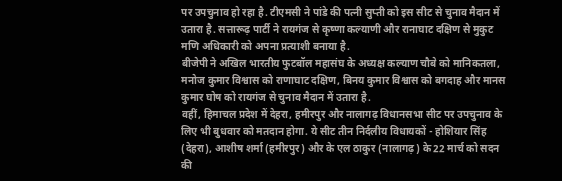पर उपचुनाव हो रहा है. टीएमसी ने पांडे की पत्नी सुप्ती को इस सीट से चुनाव मैदान में उतारा है. सत्तारूढ़ पार्टी ने रायगंज से कृष्णा कल्याणी और रानाघाट दक्षिण से मुकुट मणि अधिकारी को अपना प्रत्याशी बनाया है.
बीजेपी ने अखिल भारतीय फुटबॉल महासंघ के अध्यक्ष कल्याण चौबे को मानिकतला, मनोज कुमार विश्वास को राणाघाट दक्षिण, बिनय कुमार विश्वास को बगदाह और मानस कुमार घोष को रायगंज से चुनाव मैदान में उतारा है.
वहीं, हिमाचल प्रदेश में देहरा, हमीरपुर और नालागढ़ विधानसभा सीट पर उपचुनाव के लिए भी बुधवार को मतदान होगा. ये सीट तीन निर्दलीय विधायकों - होशियार सिंह (देहरा), आशीष शर्मा (हमीरपुर) और के एल ठाकुर (नालागढ़) के 22 मार्च को सदन की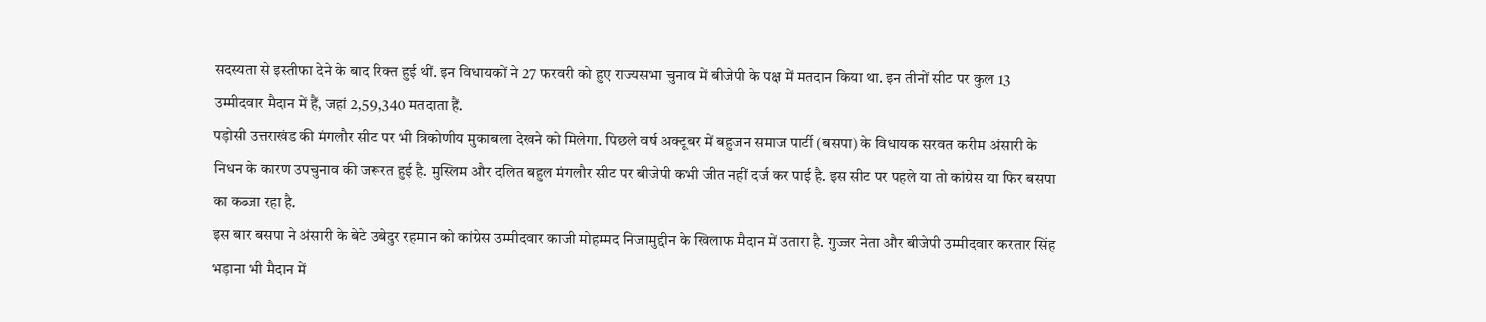सदस्यता से इस्तीफा देने के बाद रिक्त हुई थीं. इन विधायकों ने 27 फरवरी को हुए राज्यसभा चुनाव में बीजेपी के पक्ष में मतदान किया था. इन तीनों सीट पर कुल 13 उम्मीदवार मैदान में हैं, जहां 2,59,340 मतदाता हैं.
पड़ोसी उत्तराखंड की मंगलौर सीट पर भी त्रिकोणीय मुकाबला देखने को मिलेगा. पिछले वर्ष अक्टूबर में बहुजन समाज पार्टी (बसपा) के विधायक सरवत करीम अंसारी के निधन के कारण उपचुनाव की जरूरत हुई है. मुस्लिम और दलित बहुल मंगलौर सीट पर बीजेपी कभी जीत नहीं दर्ज कर पाई है. इस सीट पर पहले या तो कांग्रेस या फिर बसपा का कब्जा रहा है.
इस बार बसपा ने अंसारी के बेटे उबेदुर रहमान को कांग्रेस उम्मीदवार काजी मोहम्मद निजामुद्दीन के खिलाफ मैदान में उतारा है. गुज्जर नेता और बीजेपी उम्मीदवार करतार सिंह भड़ाना भी मैदान में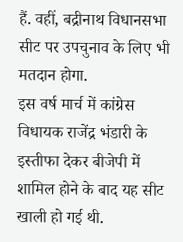हैं. वहीं, बद्रीनाथ विधानसभा सीट पर उपचुनाव के लिए भी मतदान होगा.
इस वर्ष मार्च में कांग्रेस विधायक राजेंद्र भंडारी के इस्तीफा देकर बीजेपी में शामिल होने के बाद यह सीट खाली हो गई थी.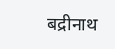बद्रीनाथ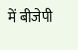में बीजेपी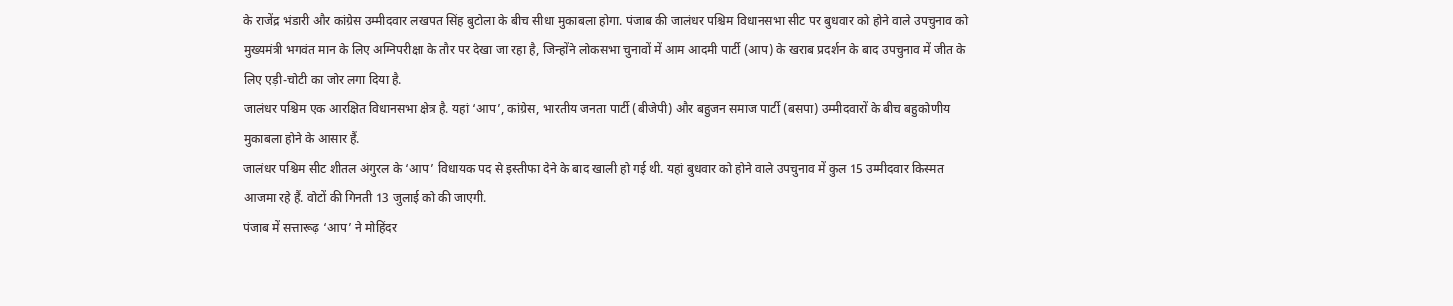के राजेंद्र भंडारी और कांग्रेस उम्मीदवार लखपत सिंह बुटोला के बीच सीधा मुकाबला होगा. पंजाब की जालंधर पश्चिम विधानसभा सीट पर बुधवार को होने वाले उपचुनाव को मुख्यमंत्री भगवंत मान के लिए अग्निपरीक्षा के तौर पर देखा जा रहा है, जिन्होंने लोकसभा चुनावों में आम आदमी पार्टी (आप) के खराब प्रदर्शन के बाद उपचुनाव में जीत के लिए एड़ी-चोटी का जोर लगा दिया है.
जालंधर पश्चिम एक आरक्षित विधानसभा क्षेत्र है. यहां ‘आप’, कांग्रेस, भारतीय जनता पार्टी (बीजेपी) और बहुजन समाज पार्टी (बसपा) उम्मीदवारों के बीच बहुकोणीय मुकाबला होने के आसार हैं.
जालंधर पश्चिम सीट शीतल अंगुरल के ‘आप’ विधायक पद से इस्तीफा देने के बाद खाली हो गई थी. यहां बुधवार को होने वाले उपचुनाव में कुल 15 उम्मीदवार किस्मत आजमा रहे हैं. वोटों की गिनती 13 जुलाई को की जाएगी.
पंजाब में सत्तारूढ़ ‘आप’ ने मोहिंदर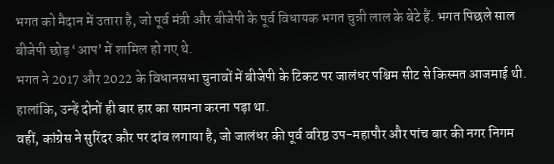भगत को मैदान में उतारा है, जो पूर्व मंत्री और बीजेपी के पूर्व विधायक भगत चुन्नी लाल के बेटे हैं. भगत पिछले साल बीजेपी छोड़ ‘आप’ में शामिल हो गए थे.
भगत ने 2017 और 2022 के विधानसभा चुनावों में बीजेपी के टिकट पर जालंधर पश्चिम सीट से किस्मत आजमाई थी. हालांकि, उन्हें दोनों ही बार हार का सामना करना पड़ा था.
वहीं, कांग्रेस ने सुरिंदर कौर पर दांव लगाया है, जो जालंधर की पूर्व वरिष्ठ उप-महापौर और पांच बार की नगर निगम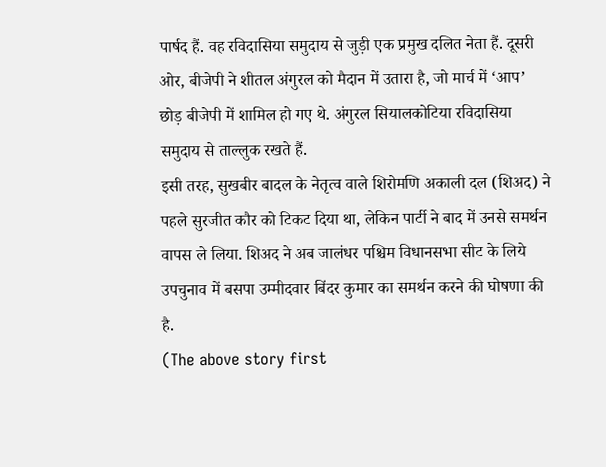पार्षद हैं. वह रविदासिया समुदाय से जुड़ी एक प्रमुख दलित नेता हैं. दूसरी ओर, बीजेपी ने शीतल अंगुरल को मैदान में उतारा है, जो मार्च में ‘आप’ छोड़ बीजेपी में शामिल हो गए थे. अंगुरल सियालकोटिया रविदासिया समुदाय से ताल्लुक रखते हैं.
इसी तरह, सुखबीर बादल के नेतृत्व वाले शिरोमणि अकाली दल (शिअद) ने पहले सुरजीत कौर को टिकट दिया था, लेकिन पार्टी ने बाद में उनसे समर्थन वापस ले लिया. शिअद ने अब जालंधर पश्चिम विधानसभा सीट के लिये उपचुनाव में बसपा उम्मीदवार बिंदर कुमार का समर्थन करने की घोषणा की है.
(The above story first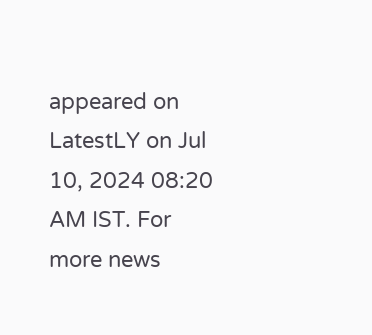appeared on LatestLY on Jul 10, 2024 08:20 AM IST. For more news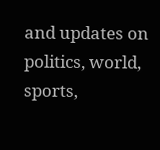and updates on politics, world, sports,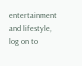entertainment and lifestyle, log on to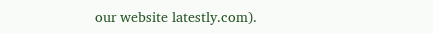our website latestly.com).